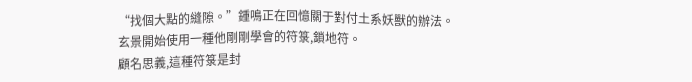“找個大點的縫隙。”鍾鳴正在回憶關于對付土系妖獸的辦法。
玄景開始使用一種他剛剛學會的符箓,鎖地符。
顧名思義,這種符箓是封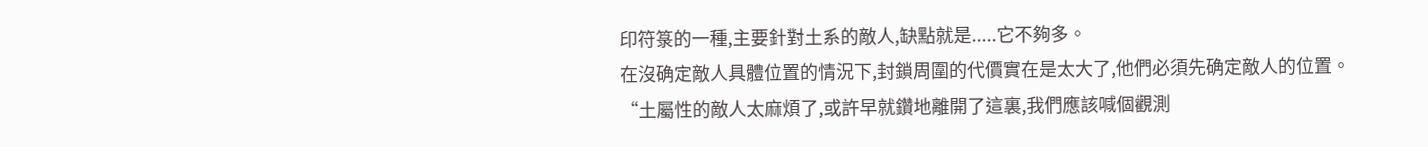印符箓的一種,主要針對土系的敵人,缺點就是.....它不夠多。
在沒确定敵人具體位置的情況下,封鎖周圍的代價實在是太大了,他們必須先确定敵人的位置。
“土屬性的敵人太麻煩了,或許早就鑽地離開了這裏,我們應該喊個觀測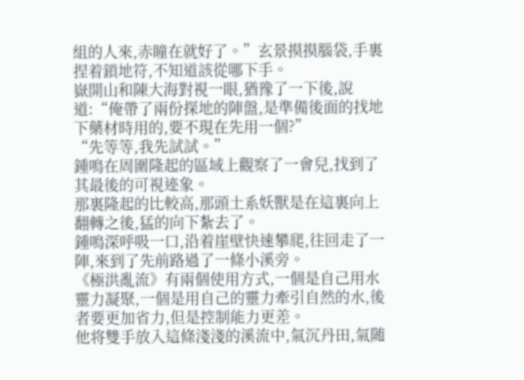組的人來,赤瞳在就好了。”玄景摸摸腦袋,手裏捏着鎖地符,不知道該從哪下手。
嶽開山和陳大海對視一眼,猶豫了一下後,說道:“俺帶了兩份探地的陣盤,是準備後面的找地下藥材時用的,要不現在先用一個?”
“先等等,我先試試。”
鍾鳴在周圍隆起的區域上觀察了一會兒,找到了其最後的可視迹象。
那裏隆起的比較高,那頭土系妖獸是在這裏向上翻轉之後,猛的向下紮去了。
鍾鳴深呼吸一口,沿着崖壁快速攀爬,往回走了一陣,來到了先前路過了一條小溪旁。
《極洪亂流》有兩個使用方式,一個是自己用水靈力凝聚,一個是用自己的靈力牽引自然的水,後者要更加省力,但是控制能力更差。
他将雙手放入這條淺淺的溪流中,氣沉丹田,氣随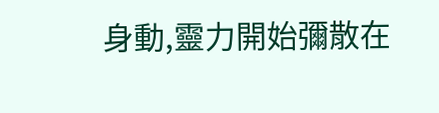身動,靈力開始彌散在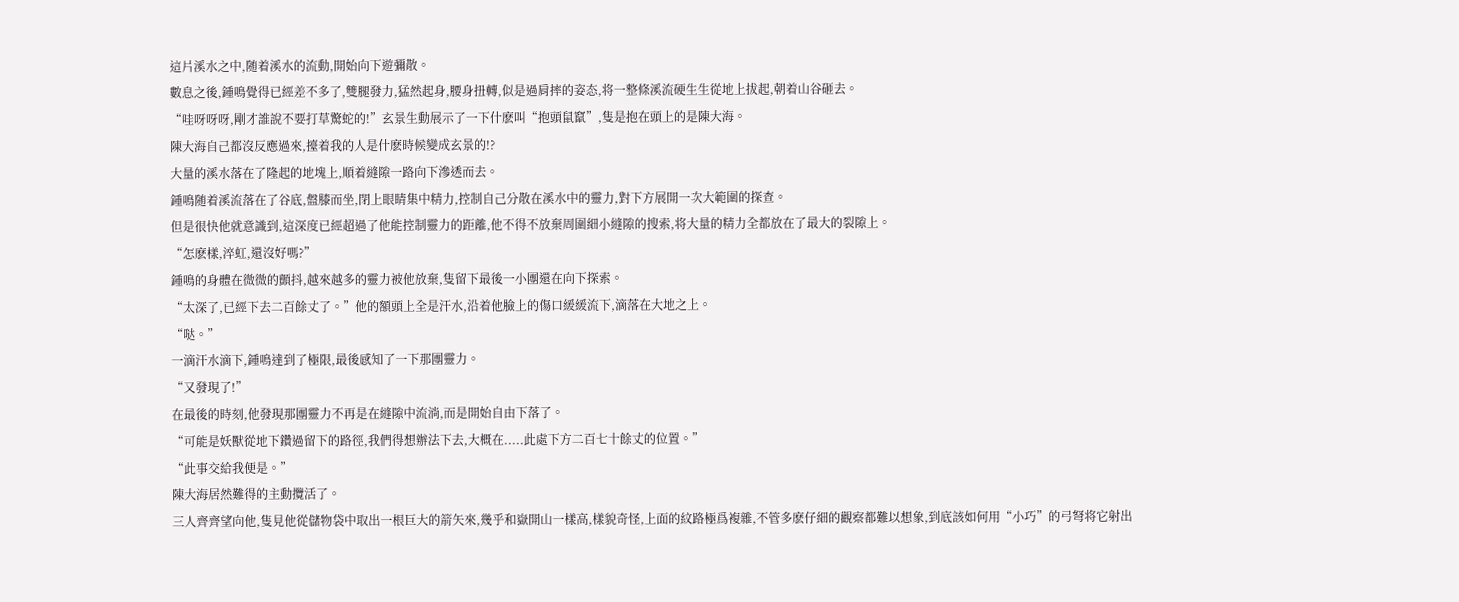這片溪水之中,随着溪水的流動,開始向下遊彌散。
數息之後,鍾鳴覺得已經差不多了,雙腿發力,猛然起身,腰身扭轉,似是過肩摔的姿态,将一整條溪流硬生生從地上拔起,朝着山谷砸去。
“哇呀呀呀,剛才誰說不要打草驚蛇的!”玄景生動展示了一下什麽叫“抱頭鼠竄”,隻是抱在頭上的是陳大海。
陳大海自己都沒反應過來,擡着我的人是什麽時候變成玄景的!?
大量的溪水落在了隆起的地塊上,順着縫隙一路向下滲透而去。
鍾鳴随着溪流落在了谷底,盤膝而坐,閉上眼睛集中精力,控制自己分散在溪水中的靈力,對下方展開一次大範圍的探查。
但是很快他就意識到,這深度已經超過了他能控制靈力的距離,他不得不放棄周圍細小縫隙的搜索,将大量的精力全都放在了最大的裂隙上。
“怎麽樣,淬虹,還沒好嗎?”
鍾鳴的身體在微微的顫抖,越來越多的靈力被他放棄,隻留下最後一小團還在向下探索。
“太深了,已經下去二百餘丈了。”他的額頭上全是汗水,沿着他臉上的傷口緩緩流下,滴落在大地之上。
“哒。”
一滴汗水滴下,鍾鳴達到了極限,最後感知了一下那團靈力。
“又發現了!”
在最後的時刻,他發現那團靈力不再是在縫隙中流淌,而是開始自由下落了。
“可能是妖獸從地下鑽過留下的路徑,我們得想辦法下去,大概在.....此處下方二百七十餘丈的位置。”
“此事交給我便是。”
陳大海居然難得的主動攬活了。
三人齊齊望向他,隻見他從儲物袋中取出一根巨大的箭矢來,幾乎和嶽開山一樣高,樣貌奇怪,上面的紋路極爲複雜,不管多麽仔細的觀察都難以想象,到底該如何用“小巧”的弓弩将它射出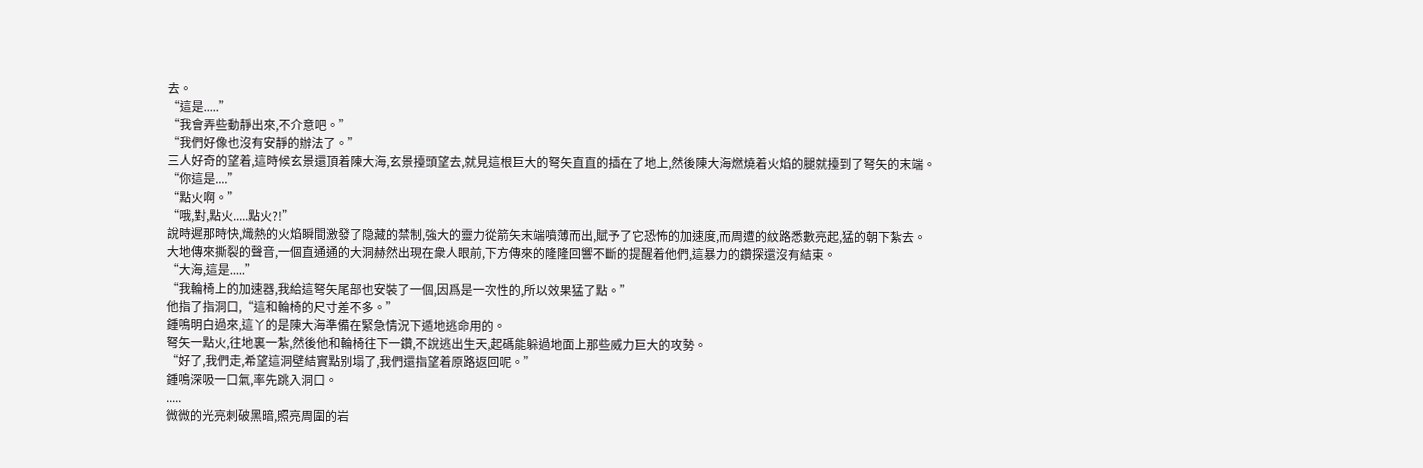去。
“這是.....”
“我會弄些動靜出來,不介意吧。”
“我們好像也沒有安靜的辦法了。”
三人好奇的望着,這時候玄景還頂着陳大海,玄景擡頭望去,就見這根巨大的弩矢直直的插在了地上,然後陳大海燃燒着火焰的腿就擡到了弩矢的末端。
“你這是....”
“點火啊。”
“哦,對,點火.....點火?!”
說時遲那時快,熾熱的火焰瞬間激發了隐藏的禁制,強大的靈力從箭矢末端噴薄而出,賦予了它恐怖的加速度,而周遭的紋路悉數亮起,猛的朝下紮去。
大地傳來撕裂的聲音,一個直通通的大洞赫然出現在衆人眼前,下方傳來的隆隆回響不斷的提醒着他們,這暴力的鑽探還沒有結束。
“大海,這是.....”
“我輪椅上的加速器,我給這弩矢尾部也安裝了一個,因爲是一次性的,所以效果猛了點。”
他指了指洞口,“這和輪椅的尺寸差不多。”
鍾鳴明白過來,這丫的是陳大海準備在緊急情況下遁地逃命用的。
弩矢一點火,往地裏一紮,然後他和輪椅往下一鑽,不說逃出生天,起碼能躲過地面上那些威力巨大的攻勢。
“好了,我們走,希望這洞壁結實點别塌了,我們還指望着原路返回呢。”
鍾鳴深吸一口氣,率先跳入洞口。
.....
微微的光亮刺破黑暗,照亮周圍的岩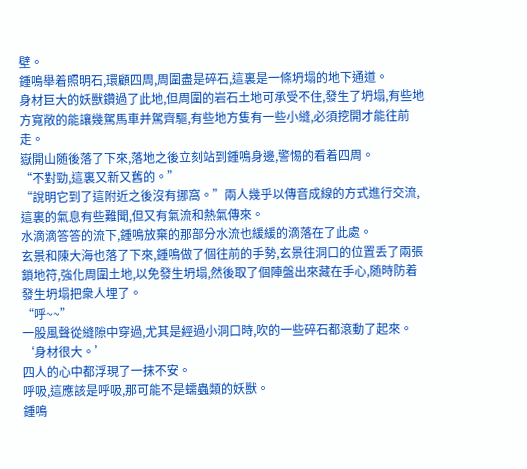壁。
鍾鳴舉着照明石,環顧四周,周圍盡是碎石,這裏是一條坍塌的地下通道。
身材巨大的妖獸鑽過了此地,但周圍的岩石土地可承受不住,發生了坍塌,有些地方寬敞的能讓幾駕馬車并駕齊驅,有些地方隻有一些小縫,必須挖開才能往前走。
嶽開山随後落了下來,落地之後立刻站到鍾鳴身邊,警惕的看着四周。
“不對勁,這裏又新又舊的。”
“說明它到了這附近之後沒有挪窩。”兩人幾乎以傳音成線的方式進行交流,這裏的氣息有些難聞,但又有氣流和熱氣傳來。
水滴滴答答的流下,鍾鳴放棄的那部分水流也緩緩的滴落在了此處。
玄景和陳大海也落了下來,鍾鳴做了個往前的手勢,玄景往洞口的位置丢了兩張鎖地符,強化周圍土地,以免發生坍塌,然後取了個陣盤出來藏在手心,随時防着發生坍塌把衆人埋了。
“呼~~”
一股風聲從縫隙中穿過,尤其是經過小洞口時,吹的一些碎石都滾動了起來。
‘身材很大。’
四人的心中都浮現了一抹不安。
呼吸,這應該是呼吸,那可能不是蠕蟲類的妖獸。
鍾鳴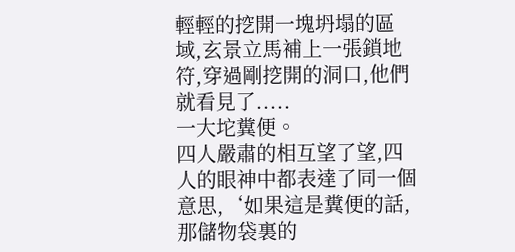輕輕的挖開一塊坍塌的區域,玄景立馬補上一張鎖地符,穿過剛挖開的洞口,他們就看見了.....
一大坨糞便。
四人嚴肅的相互望了望,四人的眼神中都表達了同一個意思,‘如果這是糞便的話,那儲物袋裏的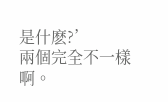是什麽?’
兩個完全不一樣啊。